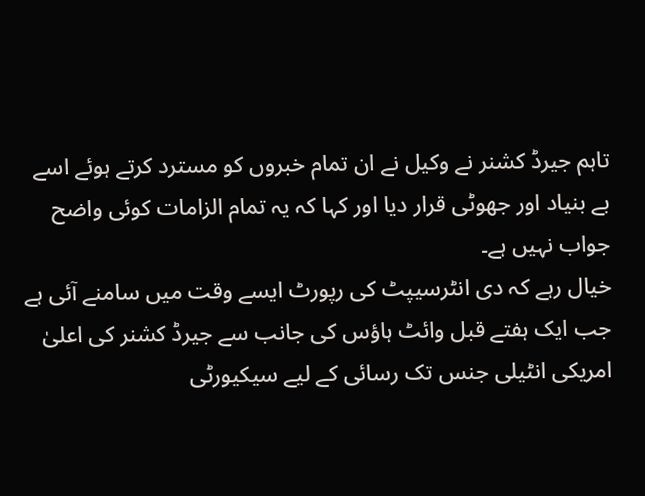تاہم جیرڈ کشنر نے وکیل نے ان تمام خبروں کو مسترد کرتے ہوئے اسے بے بنیاد اور جھوٹی قرار دیا اور کہا کہ یہ تمام الزامات کوئی واضح جواب نہیں ہے۔
خیال رہے کہ دی انٹرسیپٹ کی رپورٹ ایسے وقت میں سامنے آئی ہے جب ایک ہفتے قبل وائٹ ہاؤس کی جانب سے جیرڈ کشنر کی اعلیٰ امریکی انٹیلی جنس تک رسائی کے لیے سیکیورٹی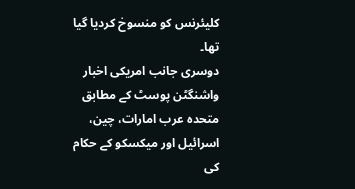کلیئرنس کو منسوخ کردیا گیا تھا۔
دوسری جانب امریکی اخبار واشنگٹن پوسٹ کے مطابق متحدہ عرب امارات، چین، اسرائیل اور میکسکو کے حکام کی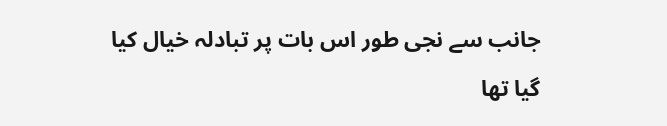جانب سے نجی طور اس بات پر تبادلہ خیال کیا گیا تھا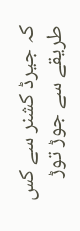کہ جیرڈ کشنر سے کس طریقے سے جوڑ توڑ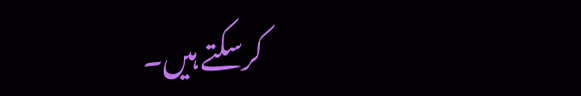کرسکتے ہیں۔